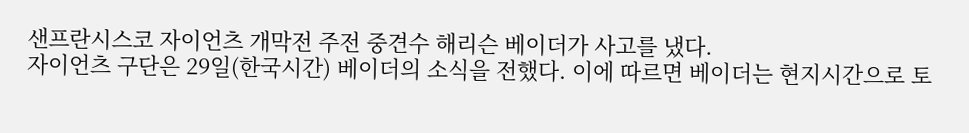샌프란시스코 자이언츠 개막전 주전 중견수 해리슨 베이더가 사고를 냈다.
자이언츠 구단은 29일(한국시간) 베이더의 소식을 전했다. 이에 따르면 베이더는 현지시간으로 토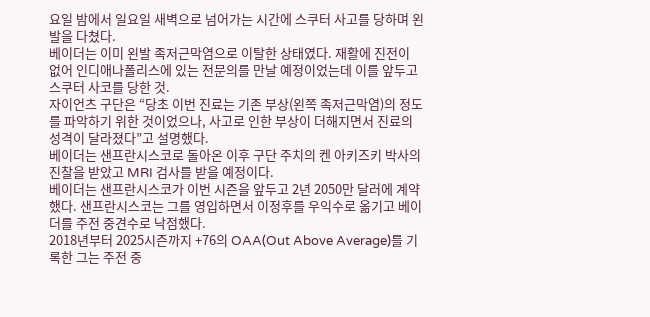요일 밤에서 일요일 새벽으로 넘어가는 시간에 스쿠터 사고를 당하며 왼발을 다쳤다.
베이더는 이미 왼발 족저근막염으로 이탈한 상태였다. 재활에 진전이 없어 인디애나폴리스에 있는 전문의를 만날 예정이었는데 이를 앞두고 스쿠터 사코를 당한 것.
자이언츠 구단은 “당초 이번 진료는 기존 부상(왼쪽 족저근막염)의 정도를 파악하기 위한 것이었으나, 사고로 인한 부상이 더해지면서 진료의 성격이 달라졌다”고 설명했다.
베이더는 샌프란시스코로 돌아온 이후 구단 주치의 켄 아키즈키 박사의 진찰을 받았고 MRI 검사를 받을 예정이다.
베이더는 샌프란시스코가 이번 시즌을 앞두고 2년 2050만 달러에 계약했다. 샌프란시스코는 그를 영입하면서 이정후를 우익수로 옮기고 베이더를 주전 중견수로 낙점했다.
2018년부터 2025시즌까지 +76의 OAA(Out Above Average)를 기록한 그는 주전 중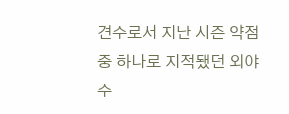견수로서 지난 시즌 약점 중 하나로 지적됐던 외야 수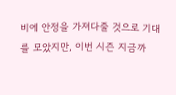비에 안정을 가져다줄 것으로 기대를 모았지만, 이번 시즌 지금까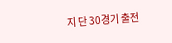지 단 30경기 출전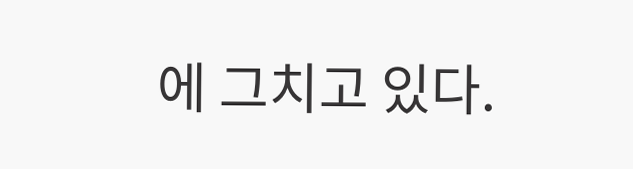에 그치고 있다.